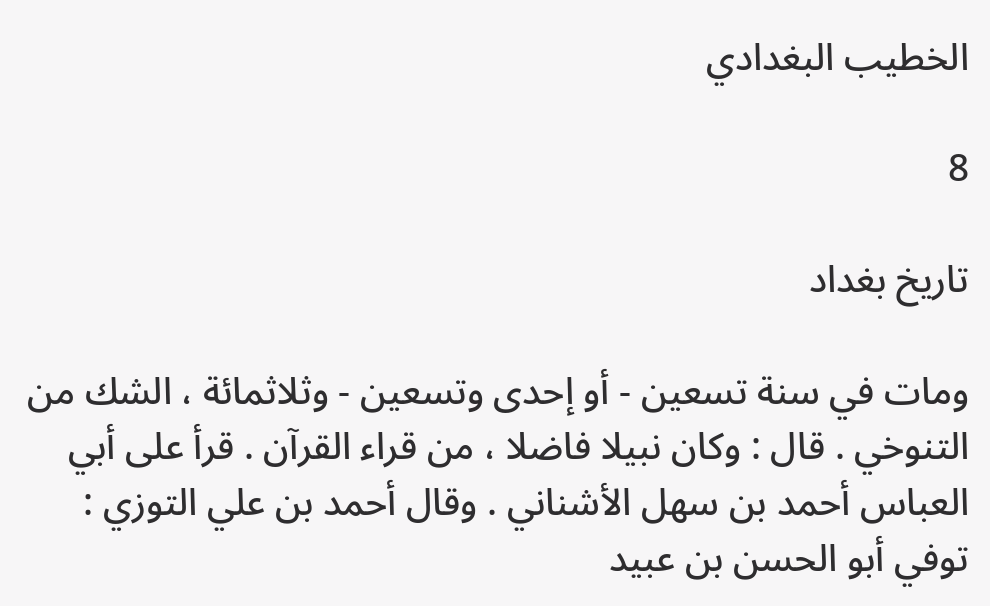الخطيب البغدادي

8

تاريخ بغداد

ومات في سنة تسعين - أو إحدى وتسعين - وثلاثمائة ، الشك من التنوخي . قال : وكان نبيلا فاضلا ، من قراء القرآن . قرأ على أبي العباس أحمد بن سهل الأشناني . وقال أحمد بن علي التوزي : توفي أبو الحسن بن عبيد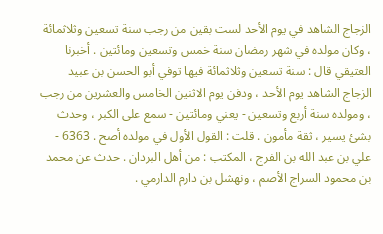الزجاج الشاهد في يوم الأحد لست بقين من رجب سنة تسعين وثلاثمائة ، وكان مولده في شهر رمضان سنة خمس وتسعين ومائتين . أخبرنا العتيقي قال : سنة تسعين وثلاثمائة فيها توفي أبو الحسن بن عبيد الزجاج الشاهد يوم الأحد ، ودفن يوم الاثنين الخامس والعشرين من رجب ، ومولده سنة أربع وتسعين - يعني ومائتين - سمع على الكبر ، وحدث بشئ يسير ، ثقة مأمون . قلت : القول الأول في مولده أصح . 6363 - علي بن عبد الله بن الفرج ، المكتب : من أهل البردان . حدث عن محمد بن محمود السراج الأصم ، ونهشل بن دارم الدارمي .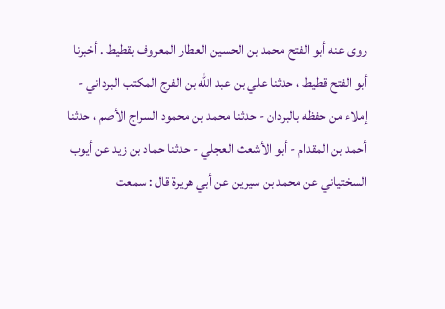روى عنه أبو الفتح محمد بن الحسين العطار المعروف بقطيط . أخبرنا أبو الفتح قطيط ، حدثنا علي بن عبد الله بن الفرج المكتب البرداني - إملاء من حفظه بالبردان - حدثنا محمد بن محمود السراج الأصم ، حدثنا أحمد بن المقدام - أبو الأشعث العجلي - حدثنا حماد بن زيد عن أيوب السختياني عن محمد بن سيرين عن أبي هريرة قال : سمعت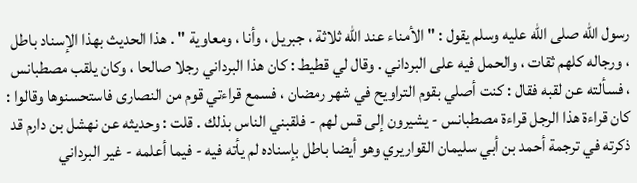رسول الله صلى الله عليه وسلم يقول : " الأمناء عند الله ثلاثة ، جبريل ، وأنا ، ومعاوية " . هذا الحديث بهذا الإسناد باطل ، ورجاله كلهم ثقات ، والحمل فيه على البرداني . وقال لي قطيط : كان هذا البرداني رجلا صالحا ، وكان يلقب مصطبانس ، فسألته عن لقبه فقال : كنت أصلي بقوم التراويح في شهر رمضان ، فسمع قراءتي قوم من النصارى فاستحسنوها وقالوا : كان قراءة هذا الرجل قراءة مصطبانس - يشيرون إلى قس لهم - فلقبني الناس بذلك . قلت : وحديثه عن نهشل بن دارم قد ذكرته في ترجمة أحمد بن أبي سليمان القواريري وهو أيضا باطل بإسناده لم يأته فيه - فيما أعلمه - غير البرداني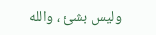وليس بشئ ، والله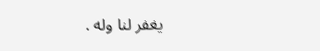يغفر لنا وله .